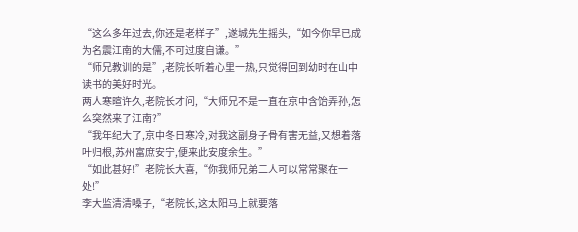“这么多年过去,你还是老样子”,遂城先生摇头,“如今你早已成为名震江南的大儒,不可过度自谦。”
“师兄教训的是”,老院长听着心里一热,只觉得回到幼时在山中读书的美好时光。
两人寒暄许久,老院长才问,“大师兄不是一直在京中含饴弄孙,怎么突然来了江南?”
“我年纪大了,京中冬日寒冷,对我这副身子骨有害无益,又想着落叶归根,苏州富庶安宁,便来此安度余生。”
“如此甚好!”老院长大喜,“你我师兄弟二人可以常常聚在一处!”
李大监清清嗓子,“老院长,这太阳马上就要落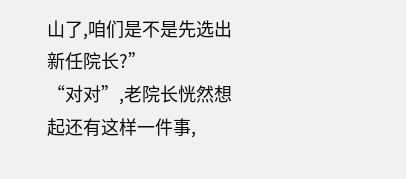山了,咱们是不是先选出新任院长?”
“对对”,老院长恍然想起还有这样一件事,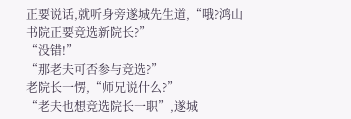正要说话,就听身旁遂城先生道,“哦?鸿山书院正要竞选新院长?”
“没错!”
“那老夫可否参与竞选?”
老院长一愣,“师兄说什么?”
“老夫也想竞选院长一职”,遂城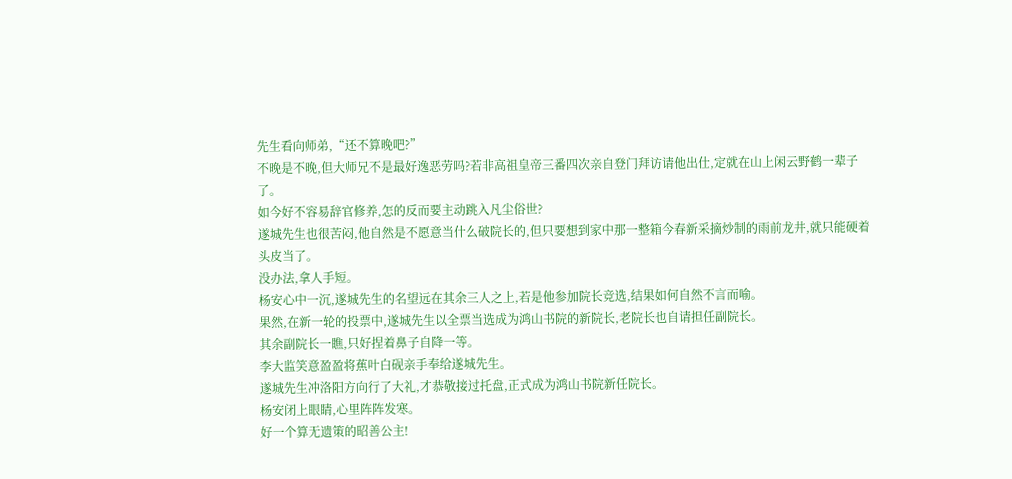先生看向师弟,“还不算晚吧?”
不晚是不晚,但大师兄不是最好逸恶劳吗?若非高祖皇帝三番四次亲自登门拜访请他出仕,定就在山上闲云野鹤一辈子了。
如今好不容易辞官修养,怎的反而要主动跳入凡尘俗世?
遂城先生也很苦闷,他自然是不愿意当什么破院长的,但只要想到家中那一整箱今春新采摘炒制的雨前龙井,就只能硬着头皮当了。
没办法,拿人手短。
杨安心中一沉,遂城先生的名望远在其余三人之上,若是他参加院长竞选,结果如何自然不言而喻。
果然,在新一轮的投票中,遂城先生以全票当选成为鸿山书院的新院长,老院长也自请担任副院长。
其余副院长一瞧,只好捏着鼻子自降一等。
李大监笑意盈盈将蕉叶白砚亲手奉给遂城先生。
遂城先生冲洛阳方向行了大礼,才恭敬接过托盘,正式成为鸿山书院新任院长。
杨安闭上眼睛,心里阵阵发寒。
好一个算无遗策的昭善公主!